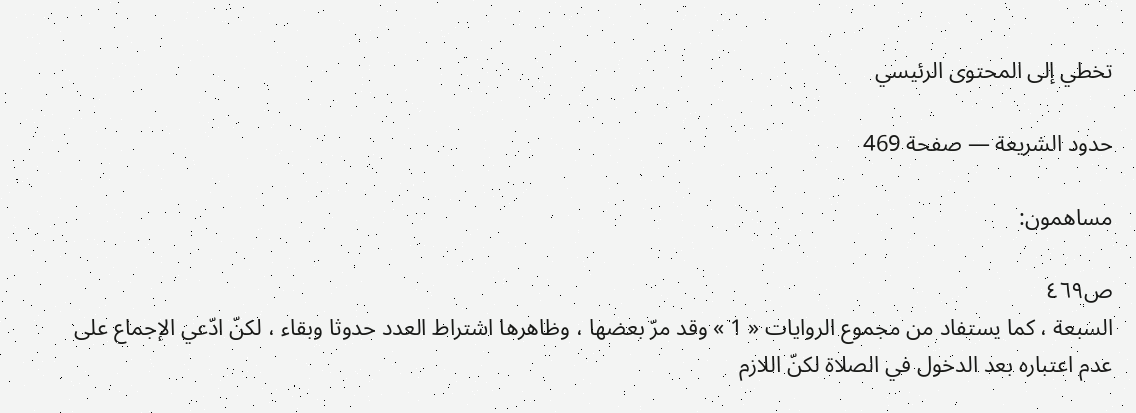تخطي إلى المحتوى الرئيسي

حدود الشريعة — صفحة 469

مساهمون:

ص٤٦٩
السبعة ، كما يستفاد من مجموع الروايات « 1 » وقد مرّ بعضها ، وظاهرها اشتراط العدد حدوثا وبقاء ، لكنّ ادّعي الإجماع على عدم اعتباره بعد الدخول في الصلاة لكنّ اللازم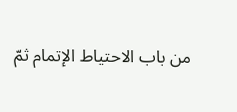من باب الاحتياط الإتمام ثمّ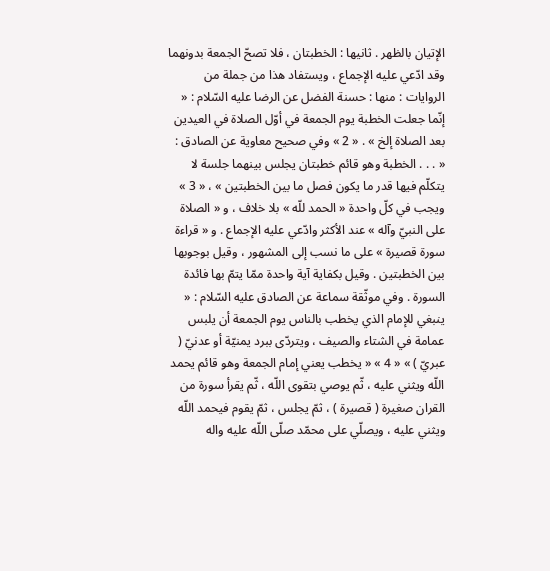الإتيان بالظهر . ثانيها : الخطبتان ، فلا تصحّ الجمعة بدونهما وقد ادّعي عليه الإجماع ، ويستفاد هذا من جملة من الروايات : منها : حسنة الفضل عن الرضا عليه السّلام : « إنّما جعلت الخطبة يوم الجمعة في أوّل الصلاة في العيدين بعد الصلاة إلخ » . « 2 » وفي صحيح معاوية عن الصادق : « . . . الخطبة وهو قائم خطبتان يجلس بينهما جلسة لا يتكلّم فيها قدر ما يكون فصل ما بين الخطبتين » ، « 3 » ويجب في كلّ واحدة « الحمد للّه » بلا خلاف ، و « الصلاة على النبيّ وآله » عند الأكثر وادّعي عليه الإجماع . و « قراءة سورة قصيرة » على ما نسب إلى المشهور ، وقيل بوجوبها بين الخطبتين . وقيل بكفاية آية واحدة ممّا يتمّ بها فائدة السورة . وفي موثّقة سماعة عن الصادق عليه السّلام : « ينبغي للإمام الذي يخطب بالناس يوم الجمعة أن يلبس عمامة في الشتاء والصيف ، ويتردّى ببرد يمنيّة أو عدنيّ ( عبريّ ) » « 4 » « يخطب يعني إمام الجمعة وهو قائم يحمد اللّه ويثني عليه ، ثّم يوصي بتقوى اللّه ، ثّم يقرأ سورة من القران صغيرة ( قصيرة ) ، ثمّ يجلس ، ثمّ يقوم فيحمد اللّه ويثني عليه ، ويصلّي على محمّد صلّى اللّه عليه واله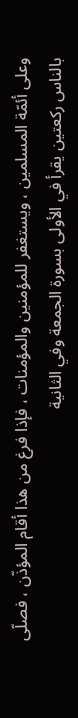وعلى أئمّة المسلمين ، ويستغفر للمؤمنين والمؤمنات ، فإذا فرغ من هذا أقام المؤذّن ، فصلّى بالناس ركعتين يقرأ في الأولى بسورة الجمعة وفي الثانية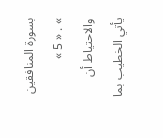بسورة المنافقين » . « 5 » والاحتياط أن يأتي الخطيب بما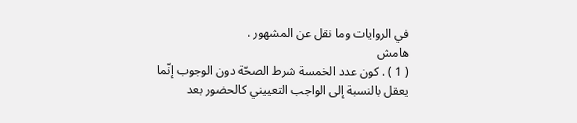في الروايات وما نقل عن المشهور .
هامش
( 1 ) . كون عدد الخمسة شرط الصحّة دون الوجوب إنّما يعقل بالنسبة إلى الواجب التعييني كالحضور بعد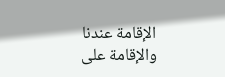الإقامة عندنا والإقامة على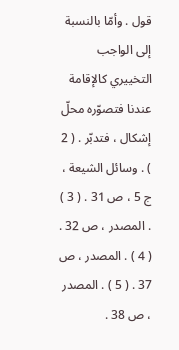قول . وأمّا بالنسبة إلى الواجب التخييري كالإقامة عندنا فتصوّره محلّ إشكال ، فتدبّر . ( 2 ) . وسائل الشيعة ، ج 5 ، ص 31 . ( 3 ) . المصدر ، ص 32 . ( 4 ) . المصدر ، ص 37 . ( 5 ) . المصدر ، ص 38 .